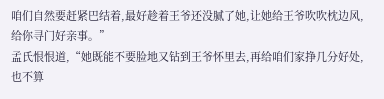咱们自然要赶紧巴结着,最好趁着王爷还没腻了她,让她给王爷吹吹枕边风,给你寻门好亲事。”
孟氏恨恨道,“她既能不要脸地又钻到王爷怀里去,再给咱们家挣几分好处,也不算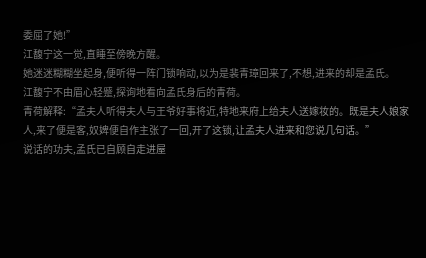委屈了她!”
江馥宁这一觉,直睡至傍晚方醒。
她迷迷糊糊坐起身,便听得一阵门锁响动,以为是裴青璋回来了,不想,进来的却是孟氏。
江馥宁不由眉心轻蹙,探询地看向孟氏身后的青荷。
青荷解释:“孟夫人听得夫人与王爷好事将近,特地来府上给夫人送嫁妆的。既是夫人娘家人,来了便是客,奴婢便自作主张了一回,开了这锁,让孟夫人进来和您说几句话。”
说话的功夫,孟氏已自顾自走进屋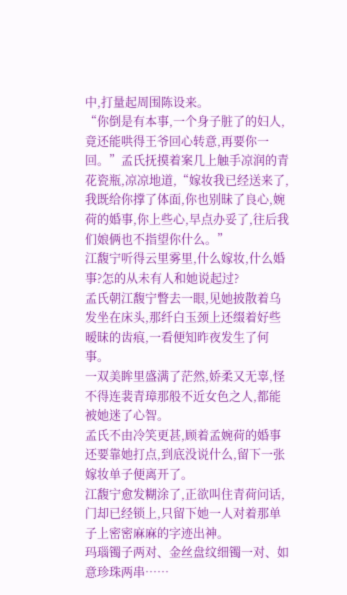中,打量起周围陈设来。
“你倒是有本事,一个身子脏了的妇人,竟还能哄得王爷回心转意,再要你一回。”孟氏抚摸着案几上触手凉润的青花瓷瓶,凉凉地道,“嫁妆我已经送来了,我既给你撑了体面,你也别昧了良心,婉荷的婚事,你上些心,早点办妥了,往后我们娘俩也不指望你什么。”
江馥宁听得云里雾里,什么嫁妆,什么婚事?怎的从未有人和她说起过?
孟氏朝江馥宁瞥去一眼,见她披散着乌发坐在床头,那纤白玉颈上还缀着好些暧昧的齿痕,一看便知昨夜发生了何事。
一双美眸里盛满了茫然,娇柔又无辜,怪不得连裴青璋那般不近女色之人,都能被她迷了心智。
孟氏不由冷笑更甚,顾着孟婉荷的婚事还要靠她打点,到底没说什么,留下一张嫁妆单子便离开了。
江馥宁愈发糊涂了,正欲叫住青荷问话,门却已经锁上,只留下她一人对着那单子上密密麻麻的字迹出神。
玛瑙镯子两对、金丝盘纹细镯一对、如意珍珠两串……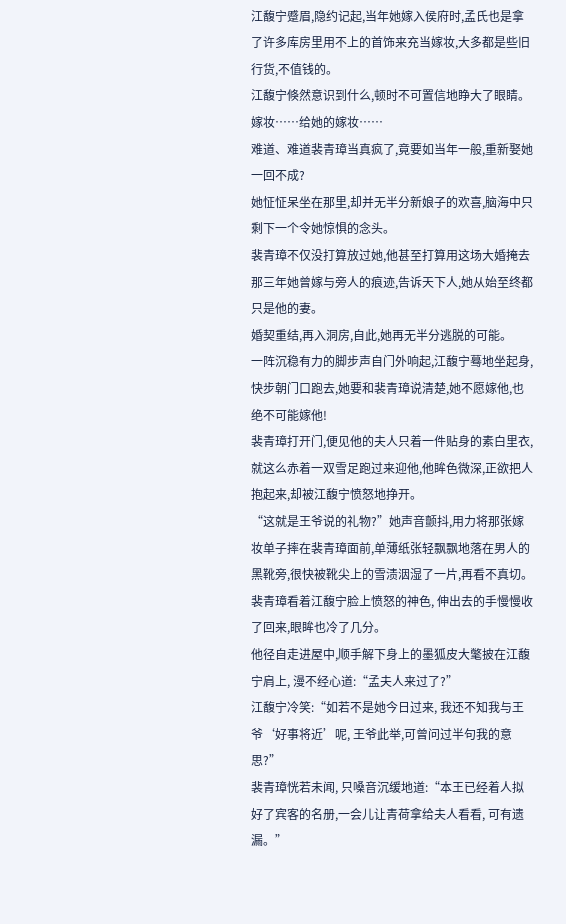江馥宁蹙眉,隐约记起,当年她嫁入侯府时,孟氏也是拿了许多库房里用不上的首饰来充当嫁妆,大多都是些旧行货,不值钱的。
江馥宁倏然意识到什么,顿时不可置信地睁大了眼睛。
嫁妆……给她的嫁妆……
难道、难道裴青璋当真疯了,竟要如当年一般,重新娶她一回不成?
她怔怔呆坐在那里,却并无半分新娘子的欢喜,脑海中只剩下一个令她惊惧的念头。
裴青璋不仅没打算放过她,他甚至打算用这场大婚掩去那三年她曾嫁与旁人的痕迹,告诉天下人,她从始至终都只是他的妻。
婚契重结,再入洞房,自此,她再无半分逃脱的可能。
一阵沉稳有力的脚步声自门外响起,江馥宁蓦地坐起身,快步朝门口跑去,她要和裴青璋说清楚,她不愿嫁他,也绝不可能嫁他!
裴青璋打开门,便见他的夫人只着一件贴身的素白里衣,就这么赤着一双雪足跑过来迎他,他眸色微深,正欲把人抱起来,却被江馥宁愤怒地挣开。
“这就是王爷说的礼物?”她声音颤抖,用力将那张嫁妆单子摔在裴青璋面前,单薄纸张轻飘飘地落在男人的黑靴旁,很快被靴尖上的雪渍洇湿了一片,再看不真切。
裴青璋看着江馥宁脸上愤怒的神色, 伸出去的手慢慢收了回来,眼眸也冷了几分。
他径自走进屋中,顺手解下身上的墨狐皮大氅披在江馥宁肩上, 漫不经心道:“孟夫人来过了?”
江馥宁冷笑:“如若不是她今日过来, 我还不知我与王爷‘好事将近’呢, 王爷此举,可曾问过半句我的意思?”
裴青璋恍若未闻, 只嗓音沉缓地道:“本王已经着人拟好了宾客的名册,一会儿让青荷拿给夫人看看, 可有遗漏。”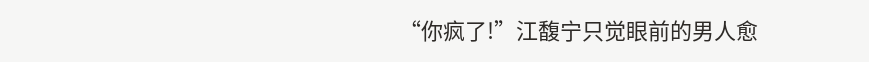“你疯了!”江馥宁只觉眼前的男人愈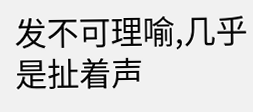发不可理喻,几乎是扯着声